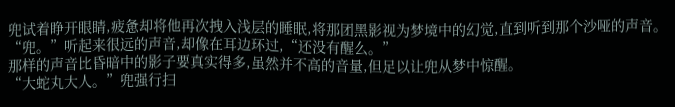兜试着睁开眼睛,疲惫却将他再次拽入浅层的睡眠,将那团黑影视为梦境中的幻觉,直到听到那个沙哑的声音。
“兜。”听起来很远的声音,却像在耳边环过,“还没有醒么。”
那样的声音比昏暗中的影子要真实得多,虽然并不高的音量,但足以让兜从梦中惊醒。
“大蛇丸大人。”兜强行扫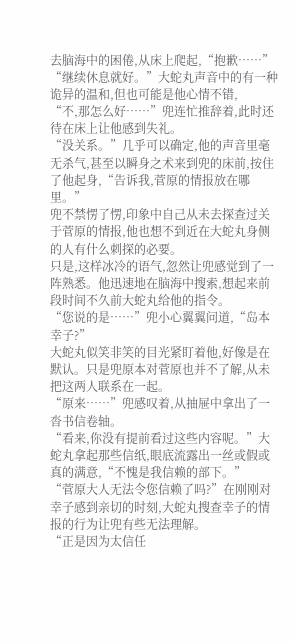去脑海中的困倦,从床上爬起,“抱歉……”
“继续休息就好。”大蛇丸声音中的有一种诡异的温和,但也可能是他心情不错,
“不,那怎么好……”兜连忙推辞着,此时还待在床上让他感到失礼。
“没关系。”几乎可以确定,他的声音里毫无杀气,甚至以瞬身之术来到兜的床前,按住了他起身,“告诉我,菅原的情报放在哪里。”
兜不禁愣了愣,印象中自己从未去探查过关于菅原的情报,他也想不到近在大蛇丸身侧的人有什么刺探的必要。
只是,这样冰冷的语气,忽然让兜感觉到了一阵熟悉。他迅速地在脑海中搜索,想起来前段时间不久前大蛇丸给他的指令。
“您说的是……”兜小心翼翼问道,“岛本幸子?”
大蛇丸似笑非笑的目光紧盯着他,好像是在默认。只是兜原本对菅原也并不了解,从未把这两人联系在一起。
“原来……”兜感叹着,从抽屉中拿出了一沓书信卷轴。
“看来,你没有提前看过这些内容呢。”大蛇丸拿起那些信纸,眼底流露出一丝或假或真的满意,“不愧是我信赖的部下。”
“菅原大人无法令您信赖了吗?”在刚刚对幸子感到亲切的时刻,大蛇丸搜查幸子的情报的行为让兜有些无法理解。
“正是因为太信任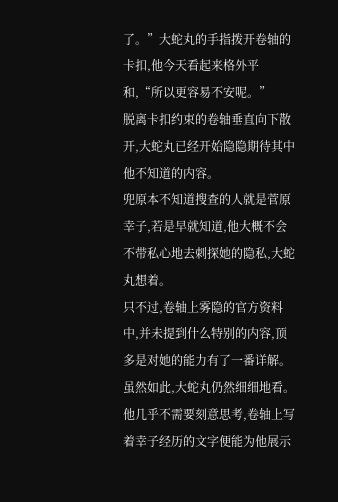了。”大蛇丸的手指拨开卷轴的卡扣,他今天看起来格外平和,“所以更容易不安呢。”
脱离卡扣约束的卷轴垂直向下散开,大蛇丸已经开始隐隐期待其中他不知道的内容。
兜原本不知道搜查的人就是菅原幸子,若是早就知道,他大概不会不带私心地去刺探她的隐私,大蛇丸想着。
只不过,卷轴上雾隐的官方资料中,并未提到什么特别的内容,顶多是对她的能力有了一番详解。
虽然如此,大蛇丸仍然细细地看。他几乎不需要刻意思考,卷轴上写着幸子经历的文字便能为他展示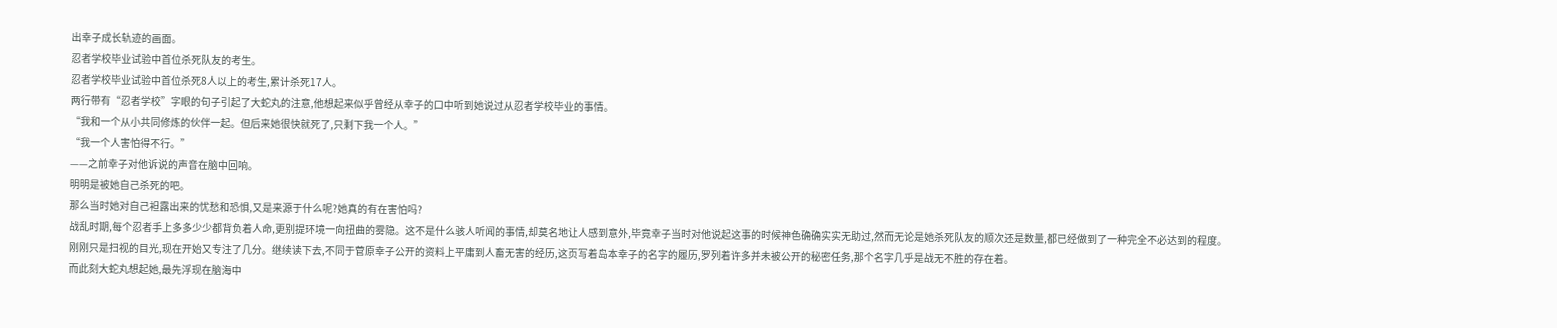出幸子成长轨迹的画面。
忍者学校毕业试验中首位杀死队友的考生。
忍者学校毕业试验中首位杀死8人以上的考生,累计杀死17人。
两行带有“忍者学校”字眼的句子引起了大蛇丸的注意,他想起来似乎曾经从幸子的口中听到她说过从忍者学校毕业的事情。
“我和一个从小共同修炼的伙伴一起。但后来她很快就死了,只剩下我一个人。”
“我一个人害怕得不行。”
——之前幸子对他诉说的声音在脑中回响。
明明是被她自己杀死的吧。
那么当时她对自己袒露出来的忧愁和恐惧,又是来源于什么呢?她真的有在害怕吗?
战乱时期,每个忍者手上多多少少都背负着人命,更别提环境一向扭曲的雾隐。这不是什么骇人听闻的事情,却莫名地让人感到意外,毕竟幸子当时对他说起这事的时候神色确确实实无助过,然而无论是她杀死队友的顺次还是数量,都已经做到了一种完全不必达到的程度。
刚刚只是扫视的目光,现在开始又专注了几分。继续读下去,不同于菅原幸子公开的资料上平庸到人畜无害的经历,这页写着岛本幸子的名字的履历,罗列着许多并未被公开的秘密任务,那个名字几乎是战无不胜的存在着。
而此刻大蛇丸想起她,最先浮现在脑海中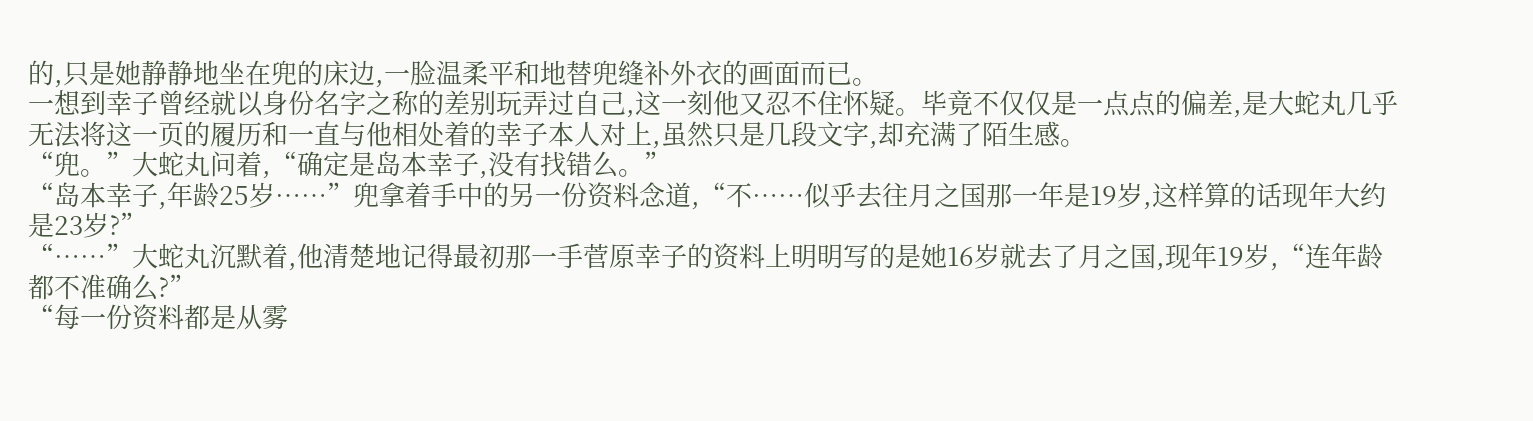的,只是她静静地坐在兜的床边,一脸温柔平和地替兜缝补外衣的画面而已。
一想到幸子曾经就以身份名字之称的差别玩弄过自己,这一刻他又忍不住怀疑。毕竟不仅仅是一点点的偏差,是大蛇丸几乎无法将这一页的履历和一直与他相处着的幸子本人对上,虽然只是几段文字,却充满了陌生感。
“兜。”大蛇丸问着,“确定是岛本幸子,没有找错么。”
“岛本幸子,年龄25岁……”兜拿着手中的另一份资料念道,“不……似乎去往月之国那一年是19岁,这样算的话现年大约是23岁?”
“……”大蛇丸沉默着,他清楚地记得最初那一手菅原幸子的资料上明明写的是她16岁就去了月之国,现年19岁,“连年龄都不准确么?”
“每一份资料都是从雾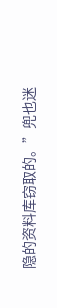隐的资料库窃取的。”兜也迷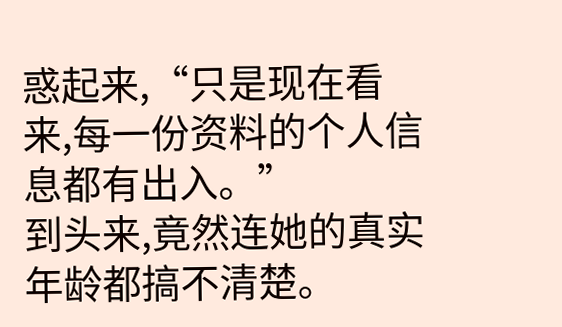惑起来,“只是现在看来,每一份资料的个人信息都有出入。”
到头来,竟然连她的真实年龄都搞不清楚。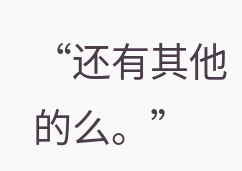“还有其他的么。”